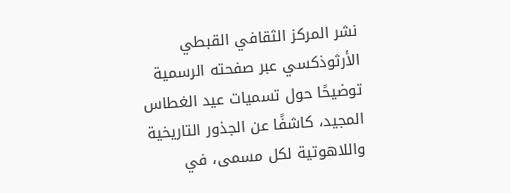نشر المركز الثقافي القبطي الأرثوذكسي عبر صفحته الرسمية توضيحًا حول تسميات عيد الغطاس المجيد، كاشفًا عن الجذور التاريخية واللاهوتية لكل مسمى، في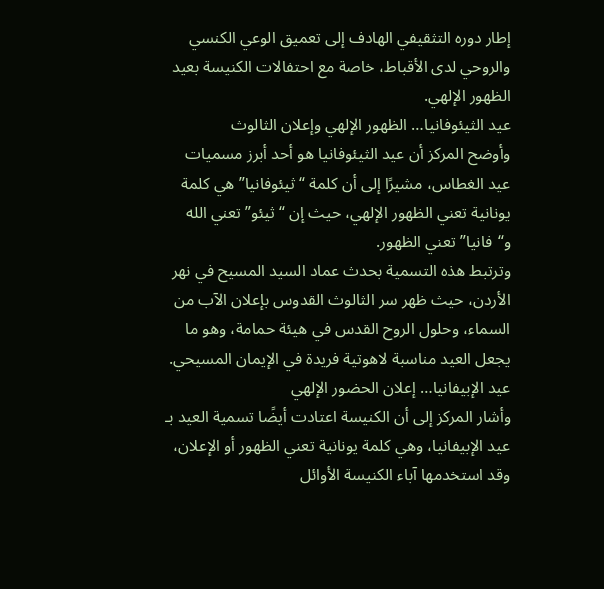إطار دوره التثقيفي الهادف إلى تعميق الوعي الكنسي والروحي لدى الأقباط، خاصة مع احتفالات الكنيسة بعيد الظهور الإلهي.
عيد الثيئوفانيا… الظهور الإلهي وإعلان الثالوث
وأوضح المركز أن عيد الثيئوفانيا هو أحد أبرز مسميات عيد الغطاس، مشيرًا إلى أن كلمة “ثيئوفانيا” هي كلمة يونانية تعني الظهور الإلهي، حيث إن “ثيئو” تعني الله و“فانيا” تعني الظهور.
وترتبط هذه التسمية بحدث عماد السيد المسيح في نهر الأردن، حيث ظهر سر الثالوث القدوس بإعلان الآب من السماء، وحلول الروح القدس في هيئة حمامة، وهو ما يجعل العيد مناسبة لاهوتية فريدة في الإيمان المسيحي.
عيد الإبيفانيا… إعلان الحضور الإلهي
وأشار المركز إلى أن الكنيسة اعتادت أيضًا تسمية العيد بـ عيد الإبيفانيا، وهي كلمة يونانية تعني الظهور أو الإعلان، وقد استخدمها آباء الكنيسة الأوائل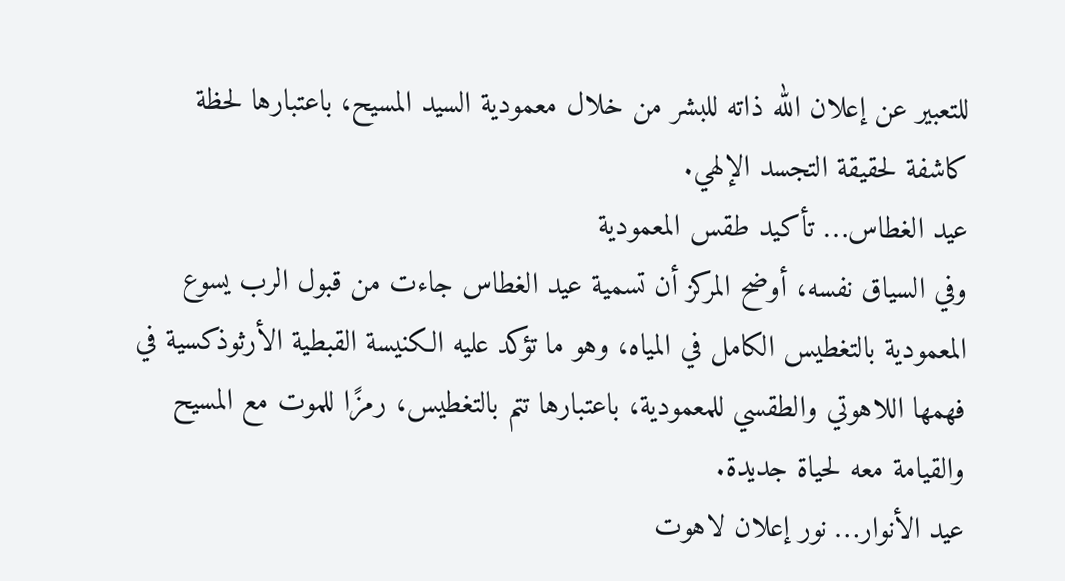للتعبير عن إعلان الله ذاته للبشر من خلال معمودية السيد المسيح، باعتبارها لحظة كاشفة لحقيقة التجسد الإلهي.
عيد الغطاس… تأكيد طقس المعمودية
وفي السياق نفسه، أوضح المركز أن تسمية عيد الغطاس جاءت من قبول الرب يسوع المعمودية بالتغطيس الكامل في المياه، وهو ما تؤكد عليه الكنيسة القبطية الأرثوذكسية في فهمها اللاهوتي والطقسي للمعمودية، باعتبارها تتم بالتغطيس، رمزًا للموت مع المسيح والقيامة معه لحياة جديدة.
عيد الأنوار… نور إعلان لاهوت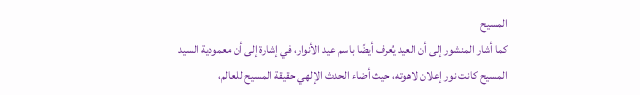المسيح
كما أشار المنشور إلى أن العيد يُعرف أيضًا باسم عيد الأنوار، في إشارة إلى أن معمودية السيد المسيح كانت نور إعلان لاهوته، حيث أضاء الحدث الإلهي حقيقة المسيح للعالم،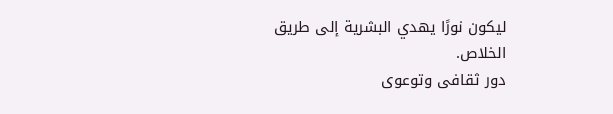ليكون نورًا يهدي البشرية إلى طريق الخلاص.
دور ثقافى وتوعوى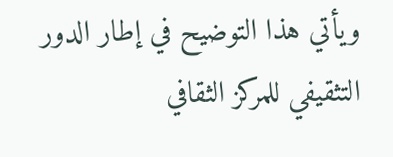ويأتي هذا التوضيح في إطار الدور التثقيفي للمركز الثقافي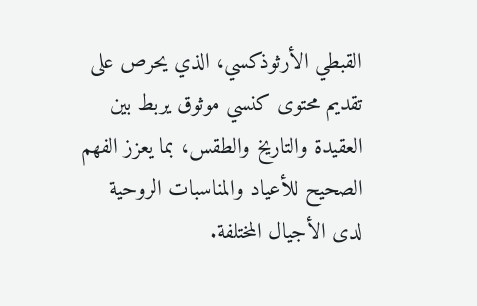القبطي الأرثوذكسي، الذي يحرص على تقديم محتوى كنسي موثوق يربط بين العقيدة والتاريخ والطقس، بما يعزز الفهم الصحيح للأعياد والمناسبات الروحية لدى الأجيال المختلفة.